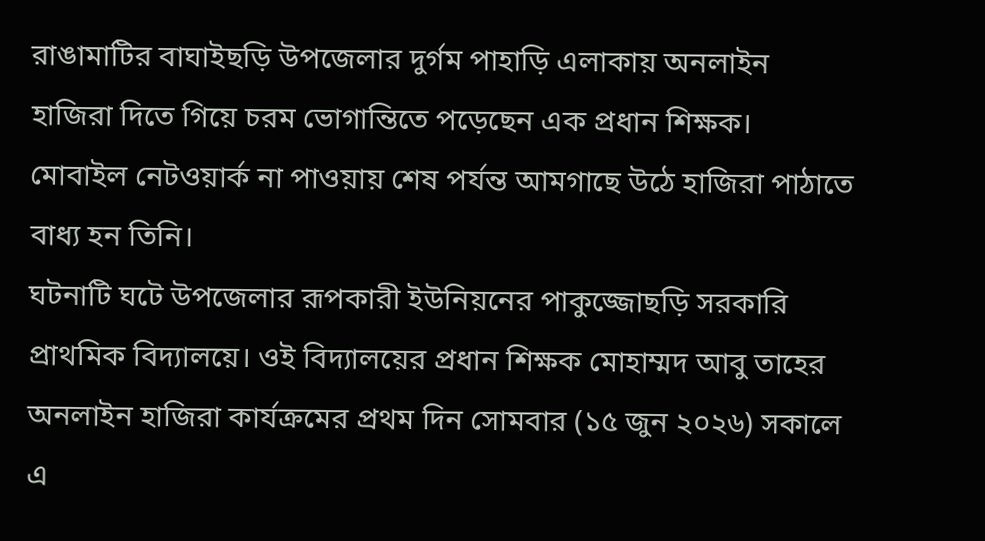রাঙামাটির বাঘাইছড়ি উপজেলার দুর্গম পাহাড়ি এলাকায় অনলাইন হাজিরা দিতে গিয়ে চরম ভোগান্তিতে পড়েছেন এক প্রধান শিক্ষক। মোবাইল নেটওয়ার্ক না পাওয়ায় শেষ পর্যন্ত আমগাছে উঠে হাজিরা পাঠাতে বাধ্য হন তিনি।
ঘটনাটি ঘটে উপজেলার রূপকারী ইউনিয়নের পাকুজ্জোছড়ি সরকারি প্রাথমিক বিদ্যালয়ে। ওই বিদ্যালয়ের প্রধান শিক্ষক মোহাম্মদ আবু তাহের অনলাইন হাজিরা কার্যক্রমের প্রথম দিন সোমবার (১৫ জুন ২০২৬) সকালে এ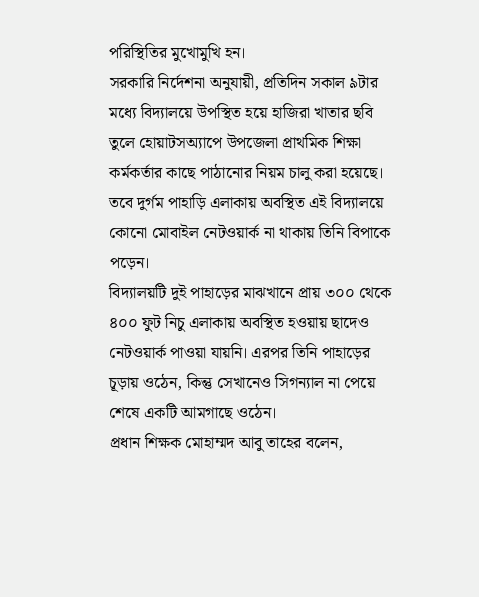পরিস্থিতির মুখোমুখি হন।
সরকারি নির্দেশনা অনুযায়ী, প্রতিদিন সকাল ৯টার মধ্যে বিদ্যালয়ে উপস্থিত হয়ে হাজিরা খাতার ছবি তুলে হোয়াটসঅ্যাপে উপজেলা প্রাথমিক শিক্ষা কর্মকর্তার কাছে পাঠানোর নিয়ম চালু করা হয়েছে। তবে দুর্গম পাহাড়ি এলাকায় অবস্থিত এই বিদ্যালয়ে কোনো মোবাইল নেটওয়ার্ক না থাকায় তিনি বিপাকে পড়েন।
বিদ্যালয়টি দুই পাহাড়ের মাঝখানে প্রায় ৩০০ থেকে ৪০০ ফুট নিচু এলাকায় অবস্থিত হওয়ায় ছাদেও নেটওয়ার্ক পাওয়া যায়নি। এরপর তিনি পাহাড়ের চূড়ায় ওঠেন, কিন্তু সেখানেও সিগন্যাল না পেয়ে শেষে একটি আমগাছে ওঠেন।
প্রধান শিক্ষক মোহাম্মদ আবু তাহের বলেন,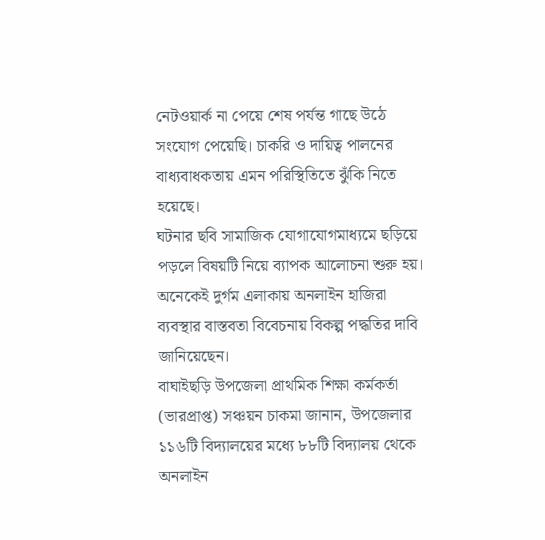নেটওয়ার্ক না পেয়ে শেষ পর্যন্ত গাছে উঠে সংযোগ পেয়েছি। চাকরি ও দায়িত্ব পালনের বাধ্যবাধকতায় এমন পরিস্থিতিতে ঝুঁকি নিতে হয়েছে।
ঘটনার ছবি সামাজিক যোগাযোগমাধ্যমে ছড়িয়ে পড়লে বিষয়টি নিয়ে ব্যাপক আলোচনা শুরু হয়। অনেকেই দুর্গম এলাকায় অনলাইন হাজিরা ব্যবস্থার বাস্তবতা বিবেচনায় বিকল্প পদ্ধতির দাবি জানিয়েছেন।
বাঘাইছড়ি উপজেলা প্রাথমিক শিক্ষা কর্মকর্তা (ভারপ্রাপ্ত) সঞ্চয়ন চাকমা জানান, উপজেলার ১১৬টি বিদ্যালয়ের মধ্যে ৮৮টি বিদ্যালয় থেকে অনলাইন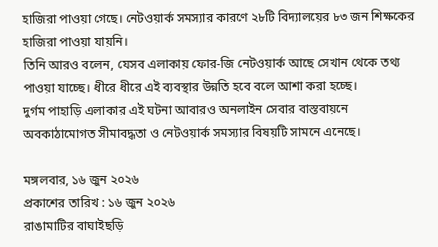হাজিরা পাওয়া গেছে। নেটওয়ার্ক সমস্যার কারণে ২৮টি বিদ্যালয়ের ৮৩ জন শিক্ষকের হাজিরা পাওয়া যায়নি।
তিনি আরও বলেন, যেসব এলাকায় ফোর-জি নেটওয়ার্ক আছে সেখান থেকে তথ্য পাওয়া যাচ্ছে। ধীরে ধীরে এই ব্যবস্থার উন্নতি হবে বলে আশা করা হচ্ছে।
দুর্গম পাহাড়ি এলাকার এই ঘটনা আবারও অনলাইন সেবার বাস্তবায়নে অবকাঠামোগত সীমাবদ্ধতা ও নেটওয়ার্ক সমস্যার বিষয়টি সামনে এনেছে।

মঙ্গলবার, ১৬ জুন ২০২৬
প্রকাশের তারিখ : ১৬ জুন ২০২৬
রাঙামাটির বাঘাইছড়ি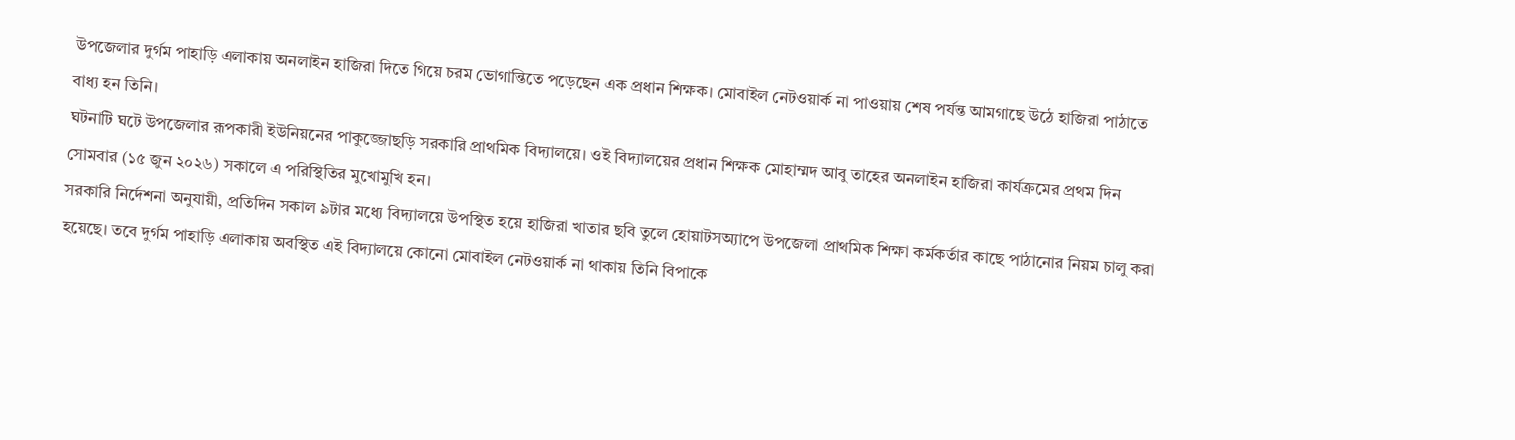উপজেলার দুর্গম পাহাড়ি এলাকায় অনলাইন হাজিরা দিতে গিয়ে চরম ভোগান্তিতে পড়েছেন এক প্রধান শিক্ষক। মোবাইল নেটওয়ার্ক না পাওয়ায় শেষ পর্যন্ত আমগাছে উঠে হাজিরা পাঠাতে বাধ্য হন তিনি।
ঘটনাটি ঘটে উপজেলার রূপকারী ইউনিয়নের পাকুজ্জোছড়ি সরকারি প্রাথমিক বিদ্যালয়ে। ওই বিদ্যালয়ের প্রধান শিক্ষক মোহাম্মদ আবু তাহের অনলাইন হাজিরা কার্যক্রমের প্রথম দিন সোমবার (১৫ জুন ২০২৬) সকালে এ পরিস্থিতির মুখোমুখি হন।
সরকারি নির্দেশনা অনুযায়ী, প্রতিদিন সকাল ৯টার মধ্যে বিদ্যালয়ে উপস্থিত হয়ে হাজিরা খাতার ছবি তুলে হোয়াটসঅ্যাপে উপজেলা প্রাথমিক শিক্ষা কর্মকর্তার কাছে পাঠানোর নিয়ম চালু করা হয়েছে। তবে দুর্গম পাহাড়ি এলাকায় অবস্থিত এই বিদ্যালয়ে কোনো মোবাইল নেটওয়ার্ক না থাকায় তিনি বিপাকে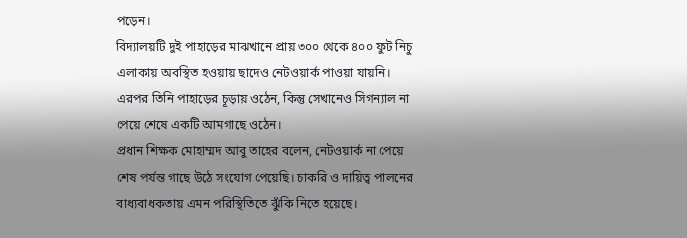পড়েন।
বিদ্যালয়টি দুই পাহাড়ের মাঝখানে প্রায় ৩০০ থেকে ৪০০ ফুট নিচু এলাকায় অবস্থিত হওয়ায় ছাদেও নেটওয়ার্ক পাওয়া যায়নি। এরপর তিনি পাহাড়ের চূড়ায় ওঠেন, কিন্তু সেখানেও সিগন্যাল না পেয়ে শেষে একটি আমগাছে ওঠেন।
প্রধান শিক্ষক মোহাম্মদ আবু তাহের বলেন, নেটওয়ার্ক না পেয়ে শেষ পর্যন্ত গাছে উঠে সংযোগ পেয়েছি। চাকরি ও দায়িত্ব পালনের বাধ্যবাধকতায় এমন পরিস্থিতিতে ঝুঁকি নিতে হয়েছে।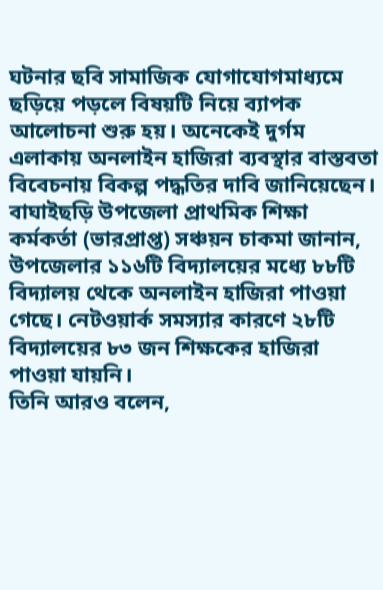ঘটনার ছবি সামাজিক যোগাযোগমাধ্যমে ছড়িয়ে পড়লে বিষয়টি নিয়ে ব্যাপক আলোচনা শুরু হয়। অনেকেই দুর্গম এলাকায় অনলাইন হাজিরা ব্যবস্থার বাস্তবতা বিবেচনায় বিকল্প পদ্ধতির দাবি জানিয়েছেন।
বাঘাইছড়ি উপজেলা প্রাথমিক শিক্ষা কর্মকর্তা (ভারপ্রাপ্ত) সঞ্চয়ন চাকমা জানান, উপজেলার ১১৬টি বিদ্যালয়ের মধ্যে ৮৮টি বিদ্যালয় থেকে অনলাইন হাজিরা পাওয়া গেছে। নেটওয়ার্ক সমস্যার কারণে ২৮টি বিদ্যালয়ের ৮৩ জন শিক্ষকের হাজিরা পাওয়া যায়নি।
তিনি আরও বলেন,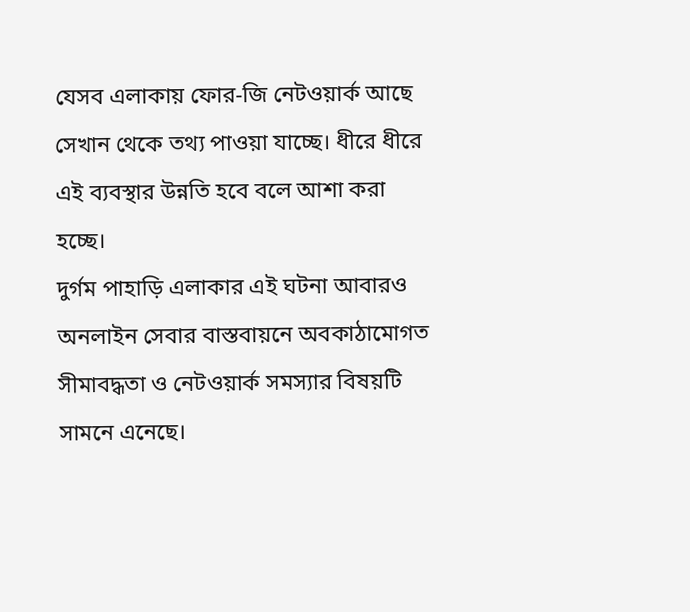যেসব এলাকায় ফোর-জি নেটওয়ার্ক আছে সেখান থেকে তথ্য পাওয়া যাচ্ছে। ধীরে ধীরে এই ব্যবস্থার উন্নতি হবে বলে আশা করা হচ্ছে।
দুর্গম পাহাড়ি এলাকার এই ঘটনা আবারও অনলাইন সেবার বাস্তবায়নে অবকাঠামোগত সীমাবদ্ধতা ও নেটওয়ার্ক সমস্যার বিষয়টি সামনে এনেছে।